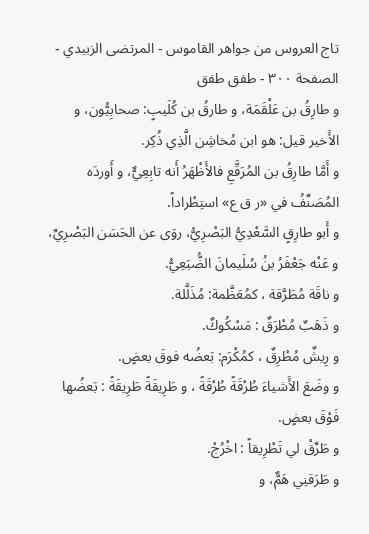تاج العروس من جواهر القاموس - المرتضى الزبيدي - الصفحة ٣٠٠ - طفق طفق
و طارِقُ بن عَلْقَمَة، و طارقُ بن كُلَيبٍ: صحابِيُّون، و الأَخير قيل: هو ابن مُخاشِن الَّذِي ذُكِر.
و أَمَّا طارِقُ بن المُرَقَّعِ فالأَظْهَرُ أَنه تابِعِيٌّ، و أَوردَه المُصَنِّفُ في «ر ق ع» استِطْراداً.
و أَبو طارِقٍ السَّعْدِيُّ البَصْرِيُّ، روَى عن الحَسَن البَصْرِيِّ، و عَنْه جَعْفَرُ بنُ سُلَيمانَ الضُّبَعِيُّ.
و ناقَة مُطَرَّقة ، كمُعَظَّمة: مُذَلَّلة.
و ذَهَبٌ مُطْرَقٌ : مَسْكُوكٌ.
و رِيشٌ مُطْرِقٌ ، كمُكْرَم: بَعضُه فوقَ بعضٍ.
و وضَعَ الأَشياءَ طُرْقَةً طُرْقَةً ، و طَرِيقَةً طَرِيقَةً : بَعضُها فَوْقَ بعضٍ.
و طَرِّقْ لي تَطْرِيقاً : اخْرُجْ.
و طَرَقنِي هَمٌّ، و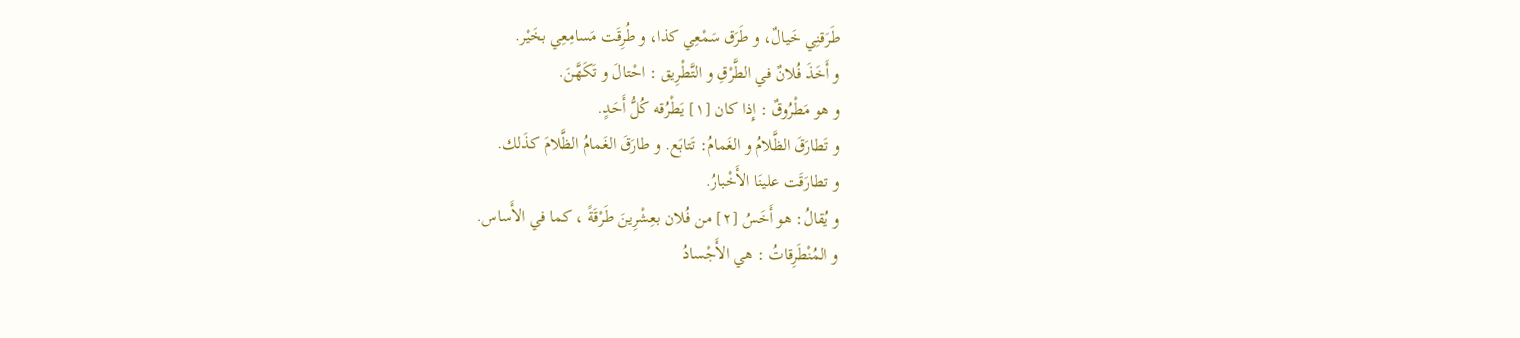طَرَقنِي خَيالٌ، و طَرَق سَمْعِي كذا، و طُرِقَت مَسامِعِي بخَيْر.
و أَخَذَ فُلانٌ في الطَّرْقِ و التَّطْرِيق : احْتالَ و تَكَهَّنَ.
و هو مَطْرُوقٌ : إِذا كان [١] يَطْرُقه كُلُّ أَحَدٍ.
و تَطارَقَ الظَّلامُ و الغَمامُ: تَتابَع. و طارَقَ الغَمامُ الظَّلامَ كذَلك.
و تطارَقَت علينَا الأَخْبارُ.
و يُقالُ: هو أَخَسُ [٢] من فُلان بعِشْرِينَ طَرْقَةً ، كما في الأَساس.
و المُنْطَرِقاتُ : هي الأَجْسادُ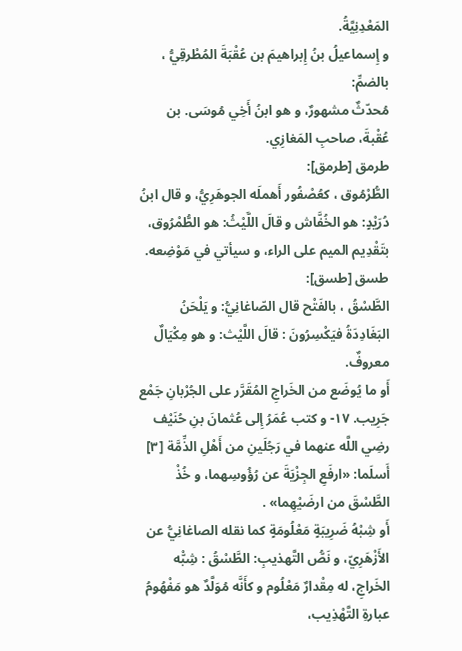المَعْدِنِيَّةُ.
و إِسماعيلُ بنُ إِبراهيمَ بن عُقْبَةَ المُطْرقِيُّ ، بالضمِّ:
مُحدّثٌ مشهورٌ، و هو ابنُ أَخِي مُوسَى. بن عُقْبةَ، صاحبِ المَغازِي.
طرمق [طرمق]:
الطُّرْمُوق ، كعُصْفُور أَهملَه الجوهَرِيُّ، و قال ابنُ دُرَيْدٍ: هو الخُفَّاش و قالَ اللَّيْثُ: هو الطُّمْرُوق، بتَقْدِيم الميم على الراء، و سيأتي في مَوْضِعه.
طسق [طسق]:
الطَّسْقُ ، بالفَتْح قال الصّاغانِيُّ: و يَلْحَنُ البَغَادِدَةُ فيَكْسِرُونَ : قالَ اللَّيْث: و هو مِكْيَالٌ معروفٌ.
أَو ما يُوضَع من الخَراجِ المُقَرَّر على الجُرْبانِ جَمْع جَرِيب. ١٧- و كتب عُمَرُ إِلى عُثمانَ بنِ حُنَيْف رضِي اللَّه عنهما في رَجُلَينِ من أَهْلِ الذِّمَّة [٣] أَسلَما: «ارفَعِ الجِزْيَةَ عن رُؤُوسِهما، و خُذْ الطَّسْقَ من ارضَيْهِما» .
أَو شِبْهُ ضَرِيبَةٍ مَعْلُومَةٍ كما نقله الصاغانِيُّ عن الأَزْهَرِيّ، و نَصُّ التَّهذيبِ: الطَّسْقُ : شِبّْه الخَراجِ، له مِقْدارٌ مَعْلُوم و كأَنَّه مُوَلَّدٌ هو مَفْهُومُ عبارةِ التَّهْذِيب،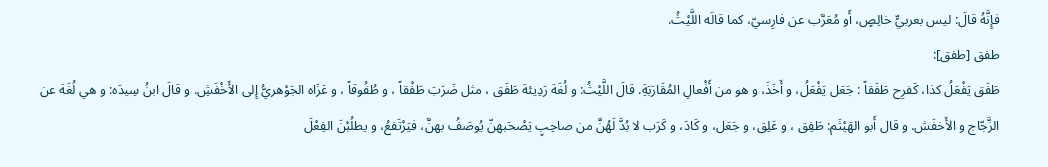فإِنَّهُ قالَ: ليس بعربيٍّ خالِصٍ، أَو مُعَرَّب عن فارِسيّ، كما قالَه اللَّيْثُ.
طفق [طفق]:
طَفَق يَفْعَلُ كذا، كَفرِح طَفَقاً : جَعَل يَفْعَلُ، و أَخَذَ، و هو من أَفْعالِ المُقَارَبَةِ. قالَ اللَّيْثُ: و لُغَة رَدِيئة طَفَق ، مثل ضَرَبَ طَفْقاً ، و طُفُوقاً ، و عَزَاه الجَوْهريُّ إِلى الأَخْفَشِ. و قالَ ابنُ سِيدَه: و هي لُغَة عن الزَّجّاج و الأَخفَش. و قال أَبو الهَيْثَم: طَفِق ، و عَلِق، و جَعَل، و كَادَ، و كَرَب لا بُدَّ لَهُنَّ من صاحِبٍ يَصْحَبهنّ يُوصَفُ بهنَّ، فيَرْتَفعُ، و يطلُبْنَ الفِعْلَ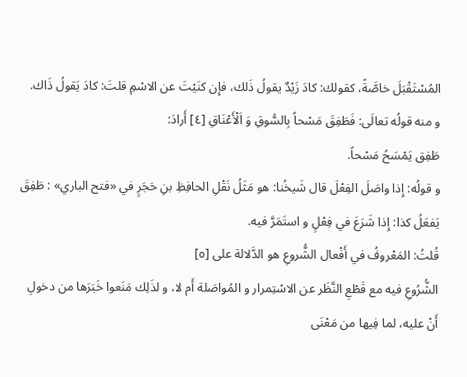المُسْتَقْبَلَ خاصَّةً، كقولك: كادَ زَيْدٌ يقولُ ذَلك، فإِن كنَيْتَ عن الاسْمِ قلتَ: كادَ يَقولُ ذَاك.
و منه قولُه تعالَى: فَطَفِقَ مَسْحاً بِالسُّوقِ وَ اَلْأَعْنَاقِ [٤] أَرادَ:
طَفِق يَمْسَحُ مَسْحاً.
و قولُه: إِذا واصَلَ الفِعْلَ قال شَيخُنا: هو مَثَلُ نَقْلِ الحافِظِ بنِ حَجَرٍ في «فتح الباري» : طَفِقَ يَفعَلُ كذا: إِذا شَرَعَ في فِعْلٍ و استَمَرَّ فيه.
قُلتُ: المَعْروفُ في أَفْعال الشُّروعِ هو الدَّلالة على [٥]
الشُّرُوعِ فيه مع قَطْعِ النَّظَر عن الاسْتِمرار و المُواصَلة أَم لا، و لذَلِك مَنَعوا خَبَرَها من دخولِ أَنْ عليه، لما فِيها من مَعْنَى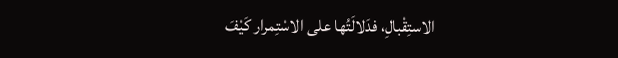الاستِقْبالِ، فدَلالَتُها على الاسْتِمرار كَيْفَ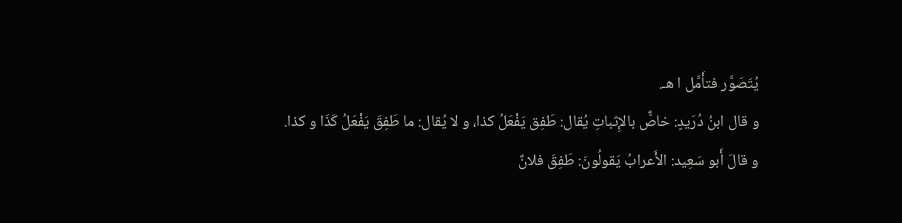يُتَصَوَّر فتأَمَّل ا هـ.
و قال ابنُ دُرَيدٍ: خاصٌّ بالإِثباتِ يُقال: طَفِق يَفْعَلُ كذا، و لا يُقال: ما طَفِقَ يَفْعَلُ كَذَا و كذا.
و قالَ أَبو سَعِيد: الأَعرابُ يَقولُونَ: طَفِقَ فلانٌ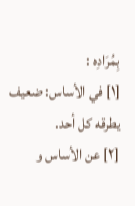بِمُرَادِه :
[١] في الأساس: ضعيف يطرقه كل أحد.
[٢] عن الأساس و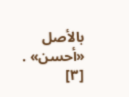بالأصل «أحسن» .
[٣]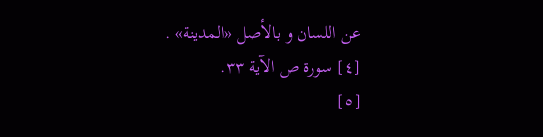عن اللسان و بالأصل «المدينة» .
[٤] سورة ص الآية ٣٣.
[٥]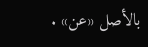بالأصل «عن» .